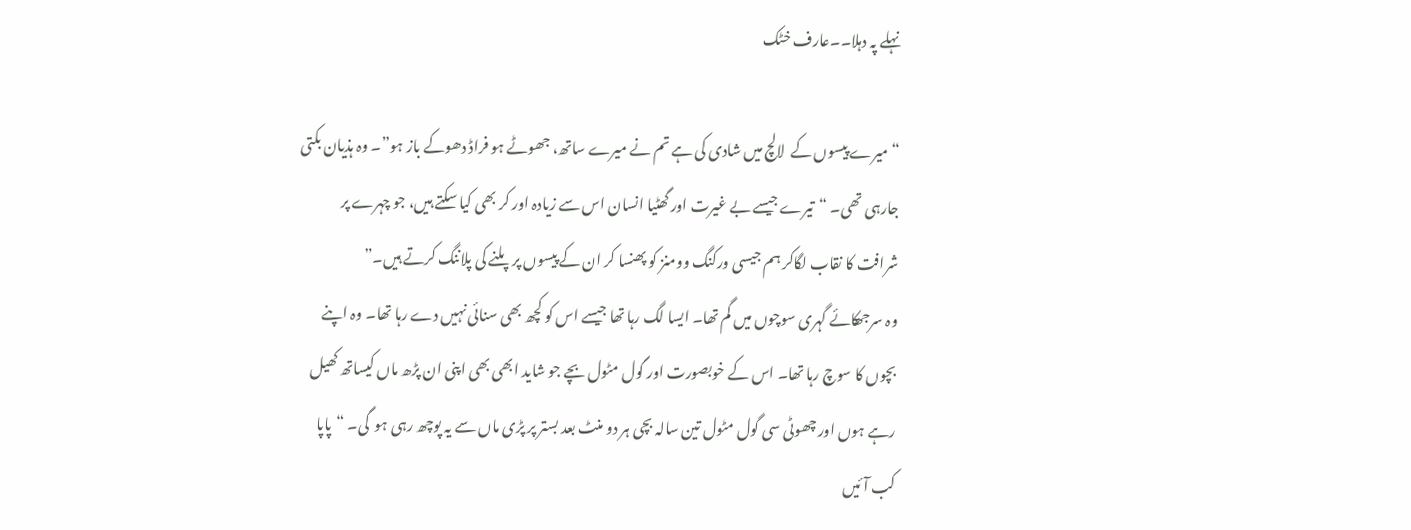نہلے پہ دہلا۔۔عارف خٹک

“میرے پیسوں کے  لالچ میں شادی کی ہے تم نے میرے ساتھ، جھوٹے ہو فراڈ دھوکے باز ہو”۔ وہ ہذیان بکتی جارہی تھی۔ “تیرے جیسے بے غیرت اور گھٹیا انسان اس سے زیادہ اور کر بھی کیا سکتے ہیں، جو چہرے پر شرافت کا نقاب لگاکر ہم جیسی ورکنگ وومنز کو پھنسا کر ان کے پیسوں پر پلنے کی پلاننگ کرتے ہیں۔”
وہ سرجھکائے گہری سوچوں میں گم تھا۔ ایسا لگ رہا تھا جیسے اس کو کچھ بھی سنائی نہیں دے رہا تھا۔ وہ اپنے بچوں کا سوچ رہا تھا۔ اس کے خوبصورت اور گول مٹول بچے جو شاید ابھی بھی اپنی ان پڑھ ماں کیساتھ کھیل رہے ہوں اور چھوٹی سی گول مٹول تین سالہ بچی ہر دو منٹ بعد بستر پر پڑی ماں سے یہ پوچھ رہی ہو  گی۔ “پاپا کب آئیں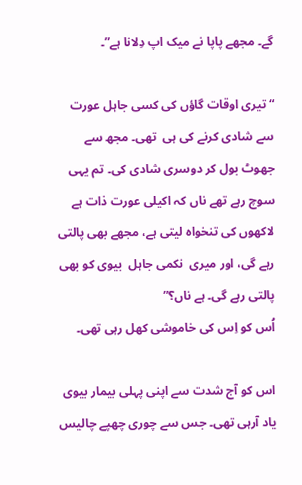گے۔ مجھے پاپا نے میک اپ دِلانا ہے”۔

“تیری اوقات گاؤں کی کسی جاہل عورت سے شادی کرنے کی ہی  تھی۔ مجھ سے جھوٹ بول کر دوسری شادی کی۔ تم یہی سوچ رہے تھے ناں کہ اکیلی عورت ذات ہے لاکھوں کی تنخواہ لیتی ہے، مجھے بھی پالتی رہے گی، اور میری  نکمی جاہل  بیوی کو بھی پالتی رہے گی۔ ہے ناں؟”
اُس کو اِس کی خاموشی کھل رہی تھی۔

اس کو آج شدت سے اپنی پہلی بیمار بیوی یاد آرہی تھی۔ جس سے چوری چھپے چالیس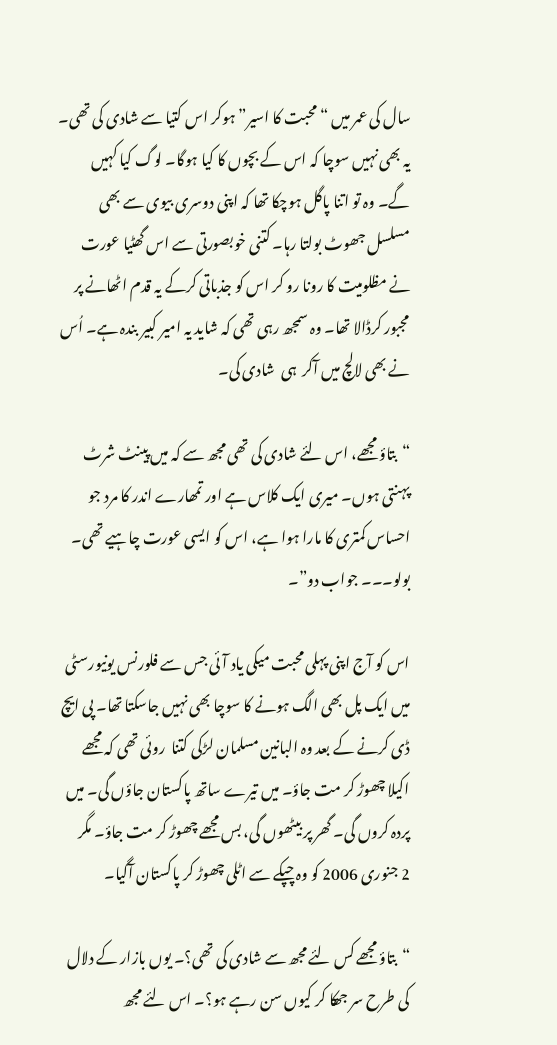سال کی عمر میں “محبت کا اسیر” ہوکر اس کتیا سے شادی کی تھی۔ یہ بھی نہیں سوچا کہ اس کے بچوں کا کیا ہوگا۔ لوگ کیا کہیں گے۔ وہ تو اتنا پاگل ہوچکا تھا کہ اپنی دوسری بیوی سے بھی مسلسل جھوٹ بولتا رہا۔ کتنی خوبصورتی سے اس گھٹیا عورت نے مظلومیت کا رونا رو کر اس کو جذباتی کرکے یہ قدم اٹھانے پر مجبور کرڈالا تھا۔ وہ سمجھ رہی تھی کہ شاید یہ امیر کبیر بندہ ہے۔ اُس نے بھی لالچ میں آکر  ہی  شادی کی۔

“بتاؤ مجھے، اس لئے شادی کی تھی مجھ سے کہ میں پینٹ شرٹ پہنتی ہوں۔ میری ایک کلاس ہے اور تمھارے اندر کا مرد جو احساس کمتری کا مارا ہوا ہے، اس کو ایسی عورت چاہیے تھی۔ بولو۔۔۔ جواب دو”۔

اس کو آج اپنی پہلی محبت میکی یاد آئی جس سے فلورنس یونیورسٹی میں ایک پل بھی الگ ہونے کا سوچا بھی نہیں جاسکتا تھا۔ پی ایچ ڈی کرنے کے بعد وہ البانین مسلمان لڑکی کتنا  روئی تھی کہ مجھے اکیلا چھوڑ کر مت جاؤ۔ میں تیرے ساتھ پاکستان جاؤں گی۔ میں پردہ کروں گی۔ گھر پر بیٹھوں گی، بس مجھے چھوڑ کر مت جاؤ۔ مگر 2 جنوری 2006 کو وہ چپکے سے اٹلی چھوڑ کر پاکستان آگیا۔

“بتاؤ مجھے کس لئے مجھ سے شادی کی تھی؟۔ یوں بازار کے دلال کی طرح سر جھکا کر کیوں سن رہے ہو؟۔ اس لئے مجھ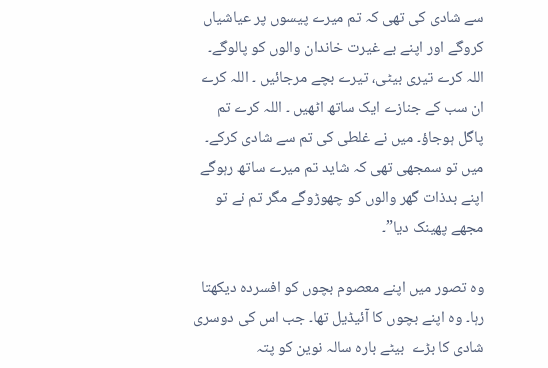سے شادی کی تھی کہ تم میرے پیسوں پر عیاشیاں کروگے اور اپنے بے غیرت خاندان والوں کو پالوگے۔ اللہ کرے تیری بیٹی، تیرے بچے مرجائیں ۔ اللہ کرے ان سب کے جنازے ایک ساتھ اٹھیں ۔ اللہ کرے تم پاگل ہوجاؤ۔ میں نے غلطی کی تم سے شادی کرکے۔ میں تو سمجھی تھی کہ شاید تم میرے ساتھ رہوگے اپنے بدذات گھر والوں کو چھوڑوگے مگر تم نے تو مجھے پھینک دیا”۔

وہ تصور میں اپنے معصوم بچوں کو افسردہ دیکھتا رہا۔ وہ اپنے بچوں کا آئیڈیل تھا۔ جب اس کی دوسری شادی کا بڑے  بیٹے بارہ سالہ نوین کو پتہ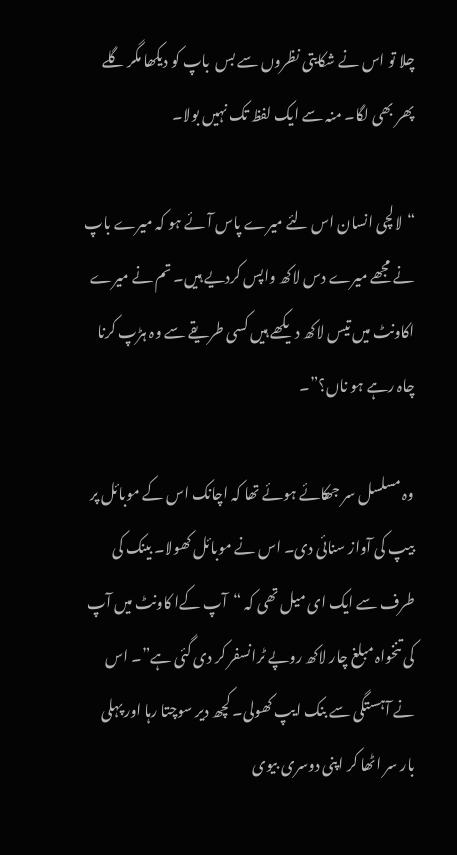چلا تو اس نے شکایتی نظروں سے بس  باپ کو دیکھا مگر گلے پھر بھی لگا۔ منہ سے ایک لفظ تک نہیں بولا۔

“لالچی انسان اس لئے میرے پاس آئے ہو کہ میرے باپ نے مجھے میرے دس لاکھ واپس کردیے ہیں۔ تم نے میرے اکاونٹ میں تیس لاکھ دیکھے ہیں کسی طریقے سے وہ ہڑپ کرنا  چاہ رہے ہو ناں؟”۔

وہ مسلسل سر جھکائے ہوئے تھا کہ اچانک اس کے موبائل پر بیپ کی آواز سنائی دی۔ اس نے موبائل کھولا۔ بینک کی طرف سے ایک ای میل تھی کہ “آپ کےا کاونٹ میں آپ کی تنخواہ مبلغ چار لاکھ روپے ٹرانسفر کر دی گئی ہے”۔ اس نے آہستگی سے بنک ایپ کھولی۔ کچھ دیر سوچتا رہا اور پہلی بار سر اٹھا کر اپنی دوسری بیوی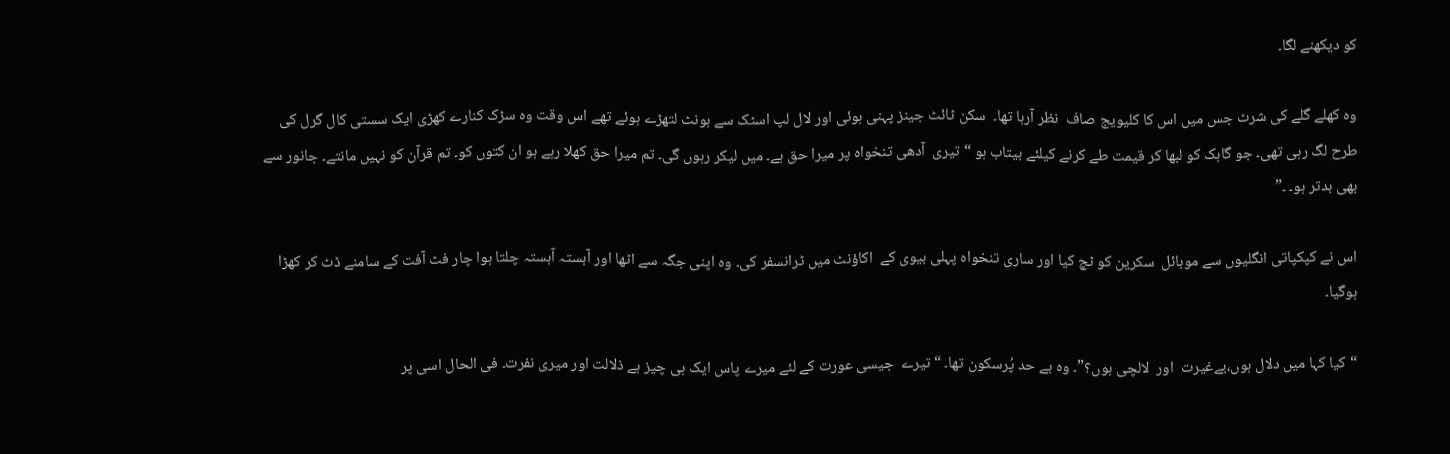کو دیکھنے لگا۔

وہ کھلے گلے کی شرٹ جس میں اس کا کلیویج صاف  نظر آرہا تھا۔  سکن ٹائٹ جینز پہنی ہوئی اور لال لپ اسٹک سے ہونٹ لتھڑے ہوئے تھے اس وقت وہ سڑک کنارے کھڑی ایک سستی کال گرل کی طرح لگ رہی تھی۔ جو گاہک کو لبھا کر قیمت طے کرنے کیلئے بیتاب ہو “تیری  آدھی تنخواہ پر میرا حق ہے۔ میں لیکر رہوں گی۔ تم میرا حق کھلا رہے ہو ان کتوں کو۔ تم قرآن کو نہیں مانتے۔ جانور سے بھی بدتر ہو۔ ۔”

اس نے کپکپاتی انگلیوں سے موبائل  سکرین کو ٹچ کیا اور ساری تنخواہ پہلی بیوی کے  اکاؤنٹ میں ٹرانسفر کی۔ وہ اپنی جگہ سے اٹھا اور آہستہ آہستہ چلتا ہوا چار فٹ آفت کے سامنے ڈٹ کر کھڑا ہوگیا۔

“کیا کہا میں دلال ہوں،بےغیرت  اور  لالچی ہوں؟”۔ وہ بے حد پُرسکون تھا۔ “تیرے  جیسی عورت کے لئے میرے پاس ایک ہی چیز ہے ذلالت اور میری نفرت۔ فی الحال اسی پر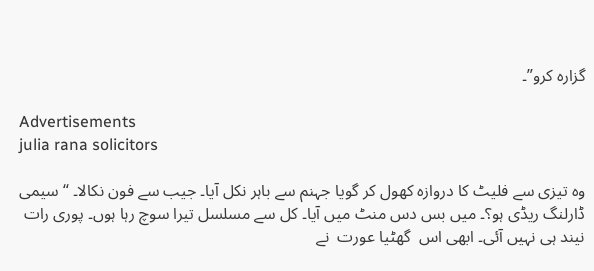گزارہ کرو”۔

Advertisements
julia rana solicitors

وہ تیزی سے فلیٹ کا دروازہ کھول کر گویا جہنم سے باہر نکل آیا۔ جیب سے فون نکالا۔ “سیمی ڈارلنگ ریڈی ہو؟۔ میں بس دس منٹ میں آیا۔ کل سے مسلسل تیرا سوچ رہا ہوں۔ پوری رات نیند ہی نہیں آئی۔ ابھی اس  گھٹیا عورت  نے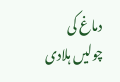دماغ کی چولیں ہلادی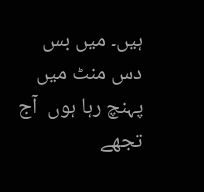ہیں۔ میں بس دس منٹ میں پہنچ رہا ہوں  آج تجھے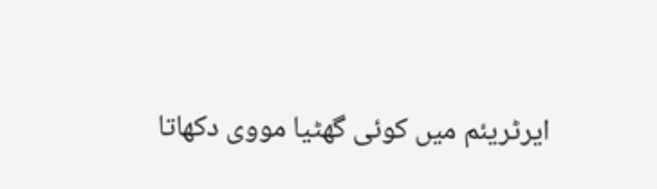ایرٹریئم میں کوئی گھٹیا مووی دکھاتا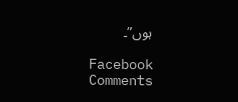ہوں”۔

Facebook Comments